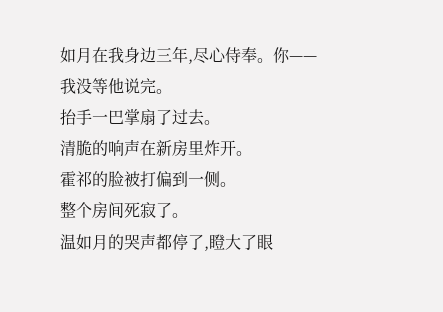如月在我身边三年,尽心侍奉。你——
我没等他说完。
抬手一巴掌扇了过去。
清脆的响声在新房里炸开。
霍祁的脸被打偏到一侧。
整个房间死寂了。
温如月的哭声都停了,瞪大了眼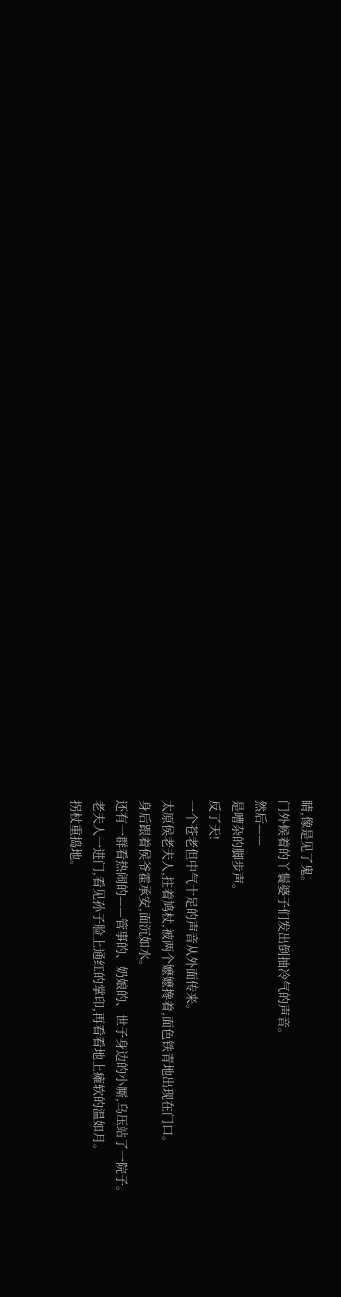睛,像是见了鬼。
门外候着的丫鬟婆子们发出倒抽冷气的声音。
然后——
是嘈杂的脚步声。
反了天!
一个苍老但中气十足的声音从外面传来。
太原侯老夫人,拄着鸠杖,被两个嬷嬷搀着,面色铁青地出现在门口。
身后跟着侯爷霍承安,面沉如水。
还有一群看热闹的——管事的、奶娘的、世子身边的小厮,乌压站了一院子。
老夫人一进门,看见孙子脸上通红的掌印,再看看地上瘫软的温如月。
拐杖重捣地。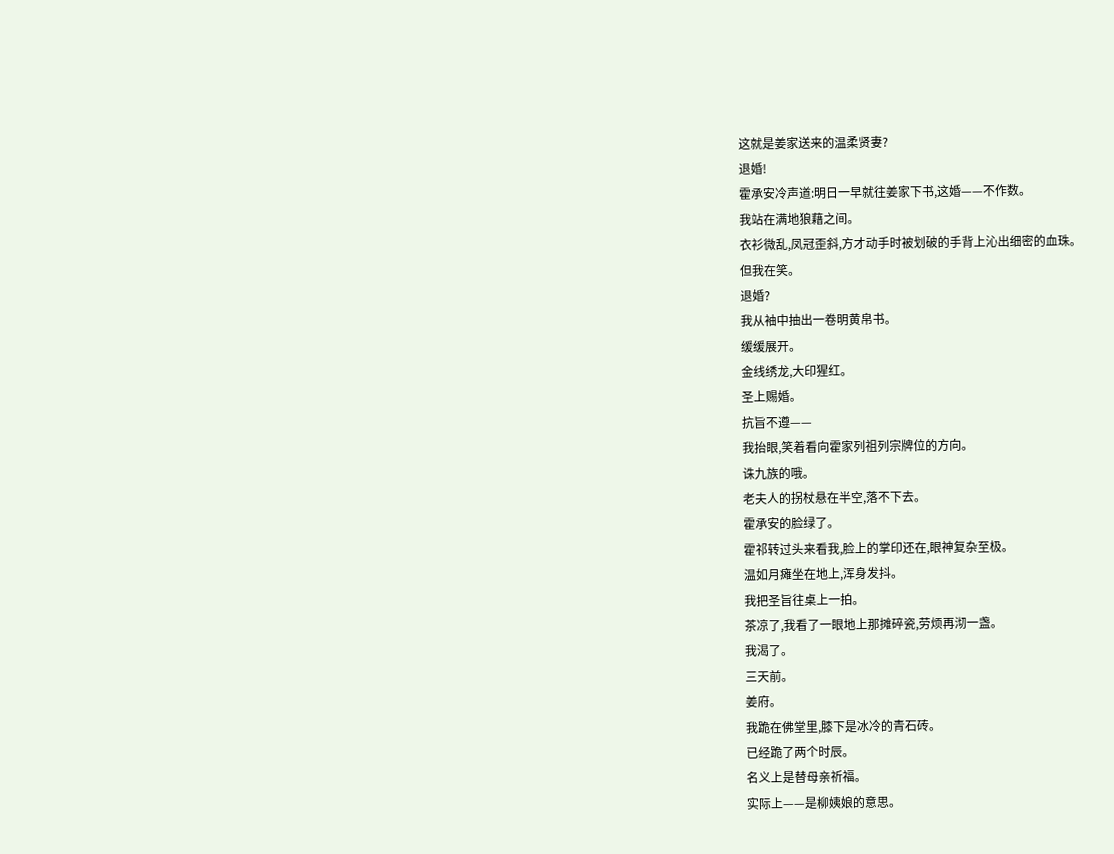这就是姜家送来的温柔贤妻?
退婚!
霍承安冷声道:明日一早就往姜家下书,这婚——不作数。
我站在满地狼藉之间。
衣衫微乱,凤冠歪斜,方才动手时被划破的手背上沁出细密的血珠。
但我在笑。
退婚?
我从袖中抽出一卷明黄帛书。
缓缓展开。
金线绣龙,大印猩红。
圣上赐婚。
抗旨不遵——
我抬眼,笑着看向霍家列祖列宗牌位的方向。
诛九族的哦。
老夫人的拐杖悬在半空,落不下去。
霍承安的脸绿了。
霍祁转过头来看我,脸上的掌印还在,眼神复杂至极。
温如月瘫坐在地上,浑身发抖。
我把圣旨往桌上一拍。
茶凉了,我看了一眼地上那摊碎瓷,劳烦再沏一盏。
我渴了。
三天前。
姜府。
我跪在佛堂里,膝下是冰冷的青石砖。
已经跪了两个时辰。
名义上是替母亲祈福。
实际上——是柳姨娘的意思。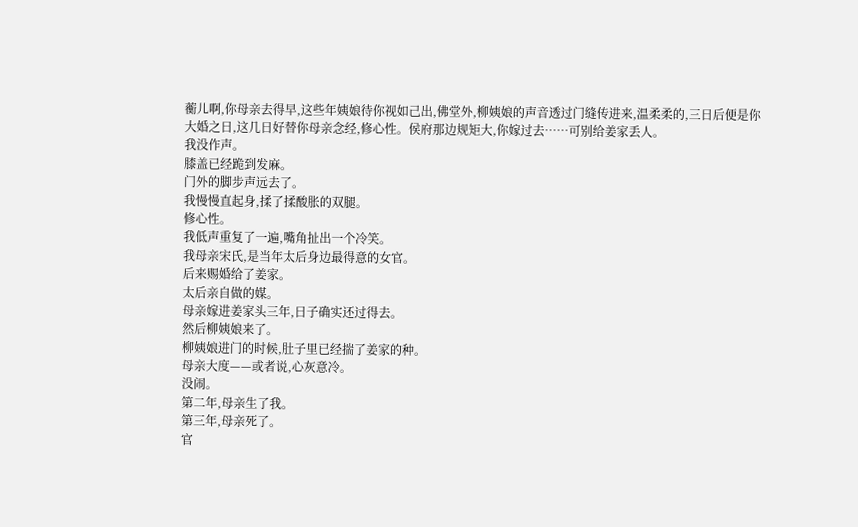蘅儿啊,你母亲去得早,这些年姨娘待你视如己出,佛堂外,柳姨娘的声音透过门缝传进来,温柔柔的,三日后便是你大婚之日,这几日好替你母亲念经,修心性。侯府那边规矩大,你嫁过去……可别给姜家丢人。
我没作声。
膝盖已经跪到发麻。
门外的脚步声远去了。
我慢慢直起身,揉了揉酸胀的双腿。
修心性。
我低声重复了一遍,嘴角扯出一个冷笑。
我母亲宋氏,是当年太后身边最得意的女官。
后来赐婚给了姜家。
太后亲自做的媒。
母亲嫁进姜家头三年,日子确实还过得去。
然后柳姨娘来了。
柳姨娘进门的时候,肚子里已经揣了姜家的种。
母亲大度——或者说,心灰意冷。
没闹。
第二年,母亲生了我。
第三年,母亲死了。
官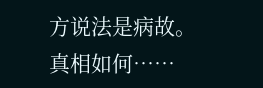方说法是病故。
真相如何……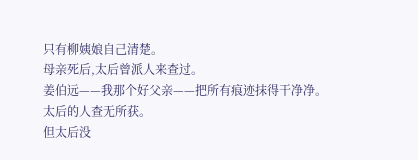只有柳姨娘自己清楚。
母亲死后,太后曾派人来查过。
姜伯远——我那个好父亲——把所有痕迹抹得干净净。
太后的人查无所获。
但太后没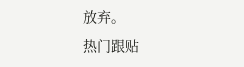放弃。
热门跟贴